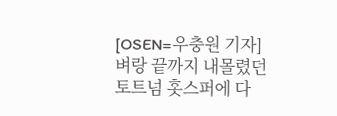[OSEN=우충원 기자] 벼랑 끝까지 내몰렸던 토트넘 홋스퍼에 다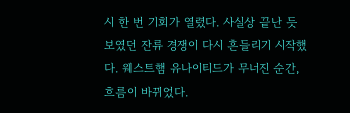시 한 번 기회가 열렸다. 사실상 끝난 듯 보였던 잔류 경쟁이 다시 흔들리기 시작했다. 웨스트햄 유나이티드가 무너진 순간, 흐름이 바뀌었다.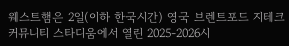웨스트햄은 2일(이하 한국시간) 영국 브렌트포드 지테크 커뮤니티 스타디움에서 열린 2025-2026시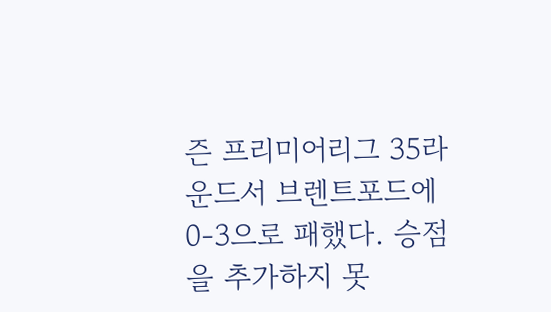즌 프리미어리그 35라운드서 브렌트포드에 0-3으로 패했다. 승점을 추가하지 못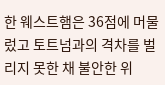한 웨스트햄은 36점에 머물렀고 토트넘과의 격차를 벌리지 못한 채 불안한 위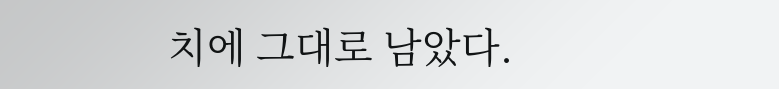치에 그대로 남았다.